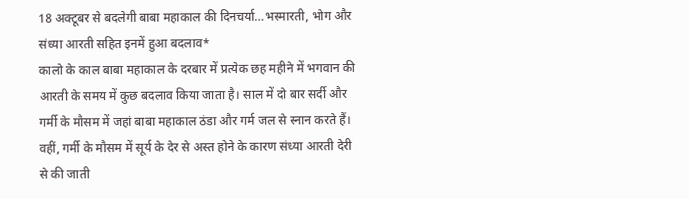18 अक्टूबर से बदलेगी बाबा महाकाल की दिनचर्या…भस्मारती, भोग और संध्या आरती सहित इनमें हुआ बदलाव*
कालो के काल बाबा महाकाल के दरबार में प्रत्येक छह महीने में भगवान की आरती के समय में कुछ बदलाव किया जाता है। साल में दो बार सर्दी और गर्मी के मौसम में जहां बाबा महाकाल ठंडा और गर्म जल से स्नान करते हैं। वहीं, गर्मी के मौसम में सूर्य के देर से अस्त होने के कारण संध्या आरती देरी से की जाती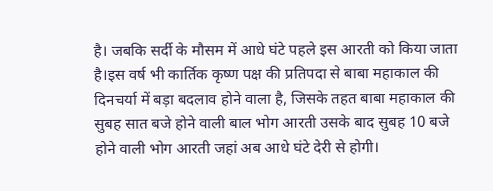है। जबकि सर्दी के मौसम में आधे घंटे पहले इस आरती को किया जाता है।इस वर्ष भी कार्तिक कृष्ण पक्ष की प्रतिपदा से बाबा महाकाल की दिनचर्या में बड़ा बदलाव होने वाला है, जिसके तहत बाबा महाकाल की सुबह सात बजे होने वाली बाल भोग आरती उसके बाद सुबह 10 बजे होने वाली भोग आरती जहां अब आधे घंटे देरी से होगी।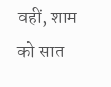वहीं, शाम को सात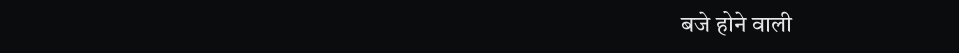बजे होने वाली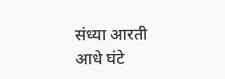संध्या आरती आधे घंटे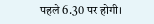पहले 6.30 पर होगी।